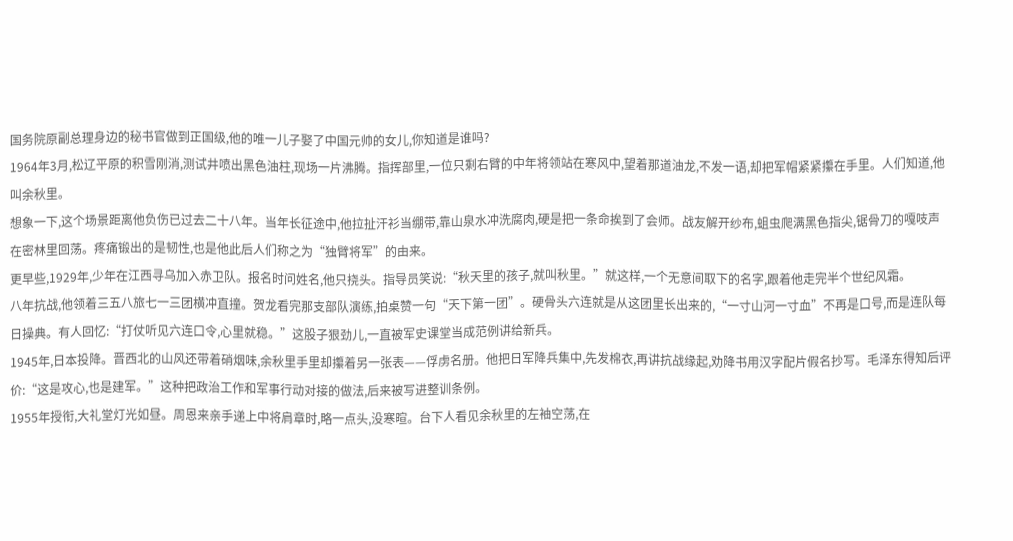国务院原副总理身边的秘书官做到正国级,他的唯一儿子娶了中国元帅的女儿,你知道是谁吗?
1964年3月,松辽平原的积雪刚消,测试井喷出黑色油柱,现场一片沸腾。指挥部里,一位只剩右臂的中年将领站在寒风中,望着那道油龙,不发一语,却把军帽紧紧攥在手里。人们知道,他叫余秋里。
想象一下,这个场景距离他负伤已过去二十八年。当年长征途中,他拉扯汗衫当绷带,靠山泉水冲洗腐肉,硬是把一条命挨到了会师。战友解开纱布,蛆虫爬满黑色指尖,锯骨刀的嘎吱声在密林里回荡。疼痛锻出的是韧性,也是他此后人们称之为“独臂将军”的由来。
更早些,1929年,少年在江西寻乌加入赤卫队。报名时问姓名,他只挠头。指导员笑说:“秋天里的孩子,就叫秋里。”就这样,一个无意间取下的名字,跟着他走完半个世纪风霜。
八年抗战,他领着三五八旅七一三团横冲直撞。贺龙看完那支部队演练,拍桌赞一句“天下第一团”。硬骨头六连就是从这团里长出来的,“一寸山河一寸血”不再是口号,而是连队每日操典。有人回忆:“打仗听见六连口令,心里就稳。”这股子狠劲儿,一直被军史课堂当成范例讲给新兵。
1945年,日本投降。晋西北的山风还带着硝烟味,余秋里手里却攥着另一张表——俘虏名册。他把日军降兵集中,先发棉衣,再讲抗战缘起,劝降书用汉字配片假名抄写。毛泽东得知后评价:“这是攻心,也是建军。”这种把政治工作和军事行动对接的做法,后来被写进整训条例。
1955年授衔,大礼堂灯光如昼。周恩来亲手递上中将肩章时,略一点头,没寒暄。台下人看见余秋里的左袖空荡,在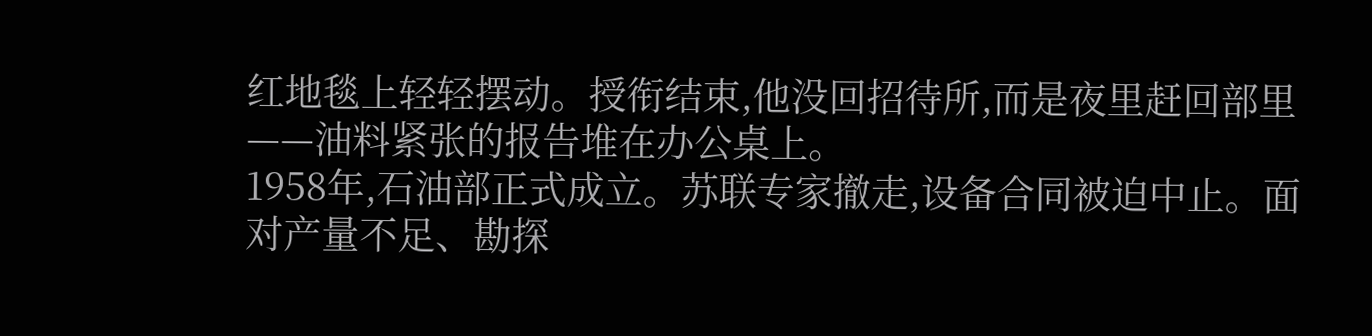红地毯上轻轻摆动。授衔结束,他没回招待所,而是夜里赶回部里——油料紧张的报告堆在办公桌上。
1958年,石油部正式成立。苏联专家撤走,设备合同被迫中止。面对产量不足、勘探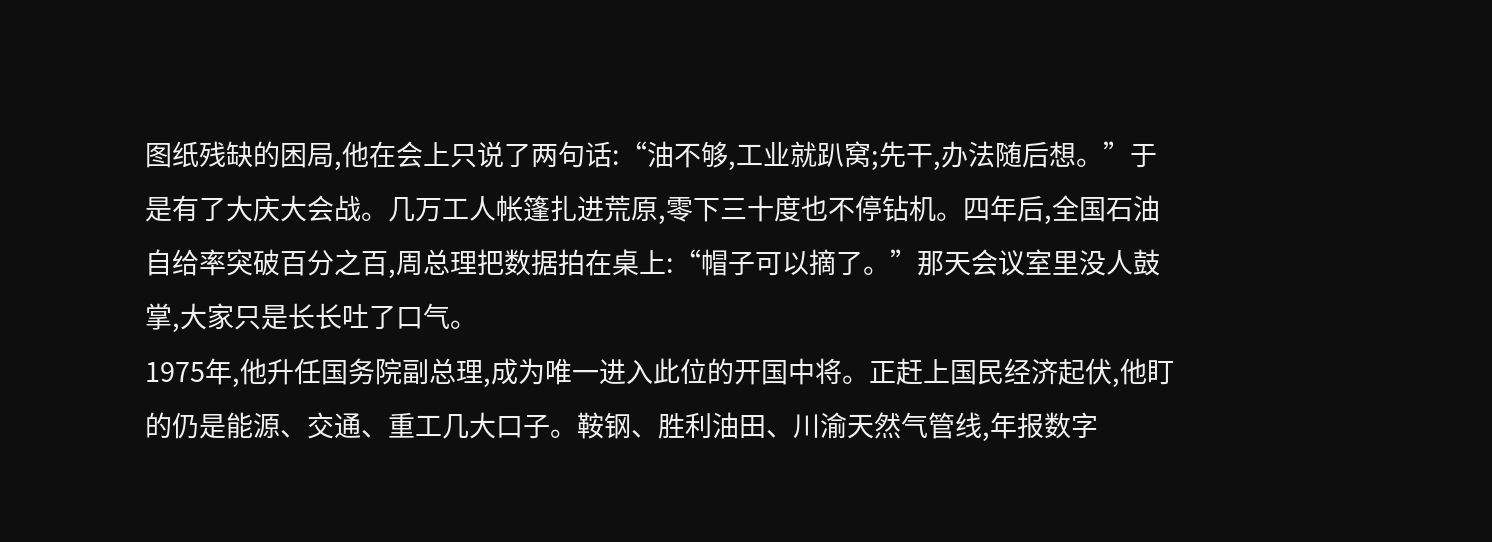图纸残缺的困局,他在会上只说了两句话:“油不够,工业就趴窝;先干,办法随后想。”于是有了大庆大会战。几万工人帐篷扎进荒原,零下三十度也不停钻机。四年后,全国石油自给率突破百分之百,周总理把数据拍在桌上:“帽子可以摘了。”那天会议室里没人鼓掌,大家只是长长吐了口气。
1975年,他升任国务院副总理,成为唯一进入此位的开国中将。正赶上国民经济起伏,他盯的仍是能源、交通、重工几大口子。鞍钢、胜利油田、川渝天然气管线,年报数字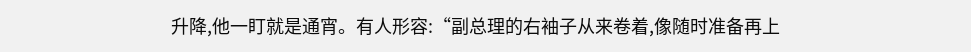升降,他一盯就是通宵。有人形容:“副总理的右袖子从来卷着,像随时准备再上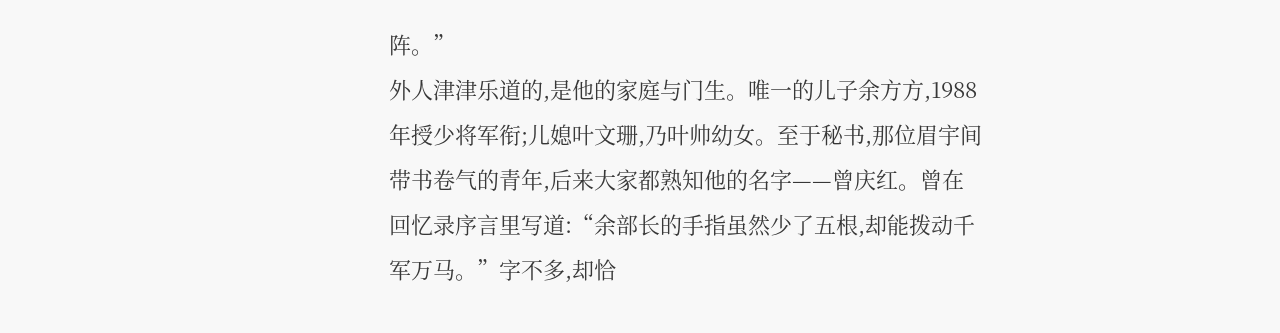阵。”
外人津津乐道的,是他的家庭与门生。唯一的儿子余方方,1988年授少将军衔;儿媳叶文珊,乃叶帅幼女。至于秘书,那位眉宇间带书卷气的青年,后来大家都熟知他的名字——曾庆红。曾在回忆录序言里写道:“余部长的手指虽然少了五根,却能拨动千军万马。”字不多,却恰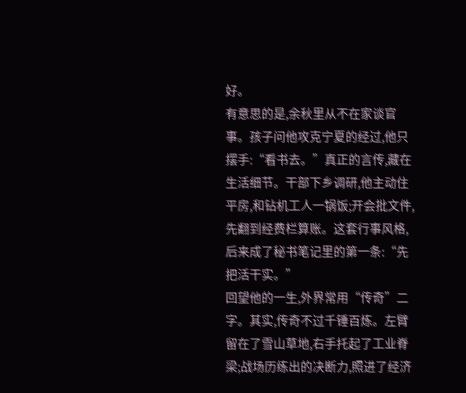好。
有意思的是,余秋里从不在家谈官事。孩子问他攻克宁夏的经过,他只摆手:“看书去。”真正的言传,藏在生活细节。干部下乡调研,他主动住平房,和钻机工人一锅饭;开会批文件,先翻到经费栏算账。这套行事风格,后来成了秘书笔记里的第一条:“先把活干实。”
回望他的一生,外界常用“传奇”二字。其实,传奇不过千锤百炼。左臂留在了雪山草地,右手托起了工业脊梁;战场历练出的决断力,照进了经济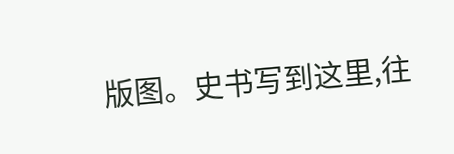版图。史书写到这里,往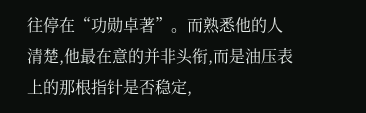往停在“功勋卓著”。而熟悉他的人清楚,他最在意的并非头衔,而是油压表上的那根指针是否稳定,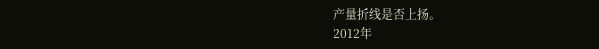产量折线是否上扬。
2012年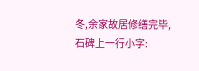冬,余家故居修缮完毕,石碑上一行小字: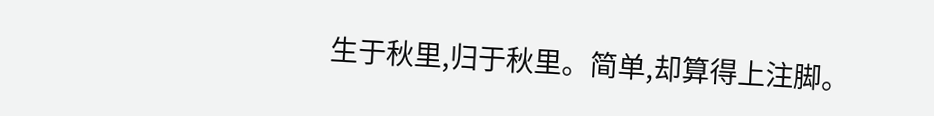生于秋里,归于秋里。简单,却算得上注脚。